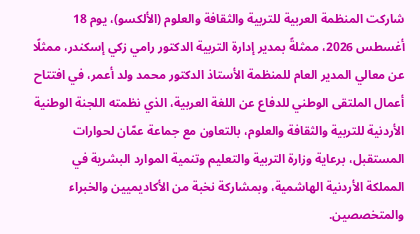شاركت المنظمة العربية للتربية والثقافة والعلوم (الألكسو)، يوم 18 أغسطس 2026، ممثلةً بمدير إدارة التربية الدكتور رامي زكي إسكندر، ممثلًا عن معالي المدير العام للمنظمة الأستاذ الدكتور محمد ولد أعمر، في افتتاح أعمال الملتقى الوطني للدفاع عن اللغة العربية، الذي نظمته اللجنة الوطنية الأردنية للتربية والثقافة والعلوم، بالتعاون مع جماعة عمّان لحوارات المستقبل، برعاية وزارة التربية والتعليم وتنمية الموارد البشرية في المملكة الأردنية الهاشمية، وبمشاركة نخبة من الأكاديميين والخبراء والمتخصصين.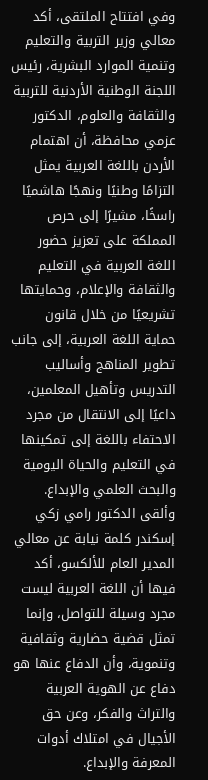وفي افتتاح الملتقى، أكد معالي وزير التربية والتعليم وتنمية الموارد البشرية، رئيس اللجنة الوطنية الأردنية للتربية والثقافة والعلوم، الدكتور عزمي محافظة، أن اهتمام الأردن باللغة العربية يمثل التزامًا وطنيًا ونهجًا هاشميًا راسخًا، مشيرًا إلى حرص المملكة على تعزيز حضور اللغة العربية في التعليم والثقافة والإعلام، وحمايتها تشريعيًا من خلال قانون حماية اللغة العربية، إلى جانب تطوير المناهج وأساليب التدريس وتأهيل المعلمين، داعيًا إلى الانتقال من مجرد الاحتفاء باللغة إلى تمكينها في التعليم والحياة اليومية والبحث العلمي والإبداع.
وألقى الدكتور رامي زكي إسكندر كلمة نيابة عن معالي المدير العام للألكسو، أكد فيها أن اللغة العربية ليست مجرد وسيلة للتواصل، وإنما تمثل قضية حضارية وثقافية وتنموية، وأن الدفاع عنها هو دفاع عن الهوية العربية والتراث والفكر، وعن حق الأجيال في امتلاك أدوات المعرفة والإبداع.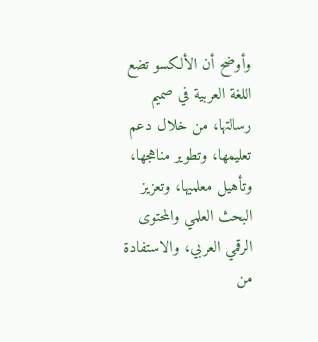وأوضح أن الألكسو تضع اللغة العربية في صميم رسالتها، من خلال دعم تعليمها، وتطوير مناهجها، وتأهيل معلميها، وتعزيز البحث العلمي والمحتوى الرقمي العربي، والاستفادة من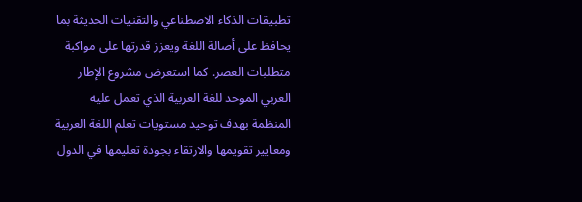تطبيقات الذكاء الاصطناعي والتقنيات الحديثة بما يحافظ على أصالة اللغة ويعزز قدرتها على مواكبة متطلبات العصر. كما استعرض مشروع الإطار العربي الموحد للغة العربية الذي تعمل عليه المنظمة بهدف توحيد مستويات تعلم اللغة العربية ومعايير تقويمها والارتقاء بجودة تعليمها في الدول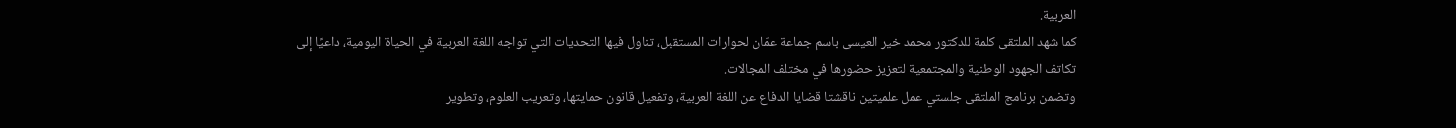العربية.
كما شهد الملتقى كلمة للدكتور محمد خير العيسى باسم جماعة عمّان لحوارات المستقبل، تناول فيها التحديات التي تواجه اللغة العربية في الحياة اليومية، داعيًا إلى تكاتف الجهود الوطنية والمجتمعية لتعزيز حضورها في مختلف المجالات.
وتضمن برنامج الملتقى جلستي عمل علميتين ناقشتا قضايا الدفاع عن اللغة العربية، وتفعيل قانون حمايتها، وتعريب العلوم، وتطوير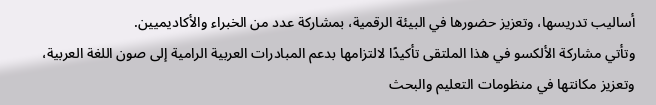أساليب تدريسها، وتعزيز حضورها في البيئة الرقمية، بمشاركة عدد من الخبراء والأكاديميين.
وتأتي مشاركة الألكسو في هذا الملتقى تأكيدًا لالتزامها بدعم المبادرات العربية الرامية إلى صون اللغة العربية، وتعزيز مكانتها في منظومات التعليم والبحث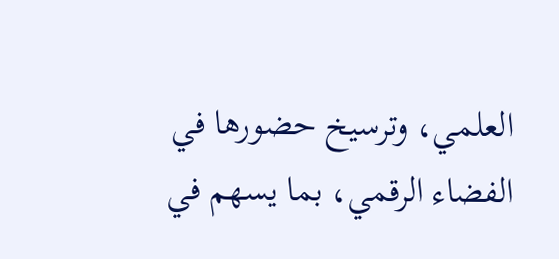العلمي، وترسيخ حضورها في الفضاء الرقمي، بما يسهم في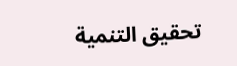تحقيق التنمية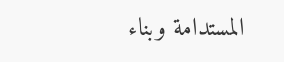المستدامة وبناء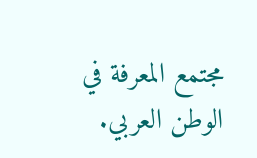مجتمع المعرفة في الوطن العربي.